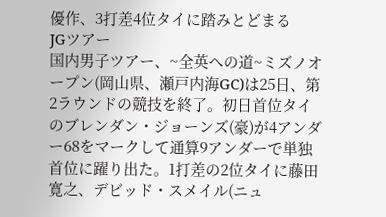優作、3打差4位タイに踏みとどまる
JGツアー
国内男子ツアー、~全英への道~ミズノオープン(岡山県、瀬戸内海GC)は25日、第2ラウンドの競技を終了。初日首位タイのブレンダン・ジョーンズ(豪)が4アンダー68をマークして通算9アンダーで単独首位に躍り出た。1打差の2位タイに藤田寛之、デビッド・スメイル(ニュ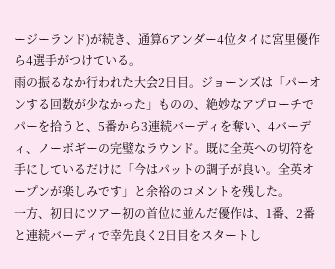ージーランド)が続き、通算6アンダー4位タイに宮里優作ら4選手がつけている。
雨の振るなか行われた大会2日目。ジョーンズは「パーオンする回数が少なかった」ものの、絶妙なアプローチでパーを拾うと、5番から3連続バーディを奪い、4バーディ、ノーボギーの完璧なラウンド。既に全英への切符を手にしているだけに「今はパットの調子が良い。全英オープンが楽しみです」と余裕のコメントを残した。
一方、初日にツアー初の首位に並んだ優作は、1番、2番と連続バーディで幸先良く2日目をスタートし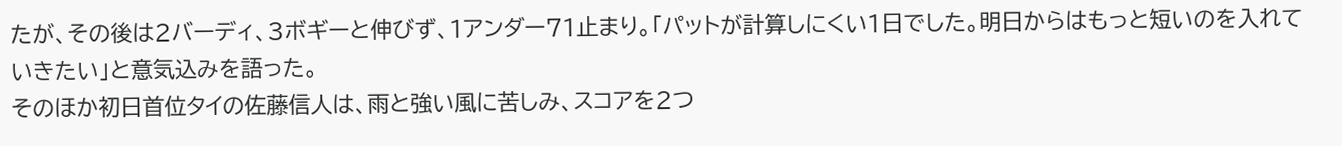たが、その後は2バーディ、3ボギーと伸びず、1アンダー71止まり。「パットが計算しにくい1日でした。明日からはもっと短いのを入れていきたい」と意気込みを語った。
そのほか初日首位タイの佐藤信人は、雨と強い風に苦しみ、スコアを2つ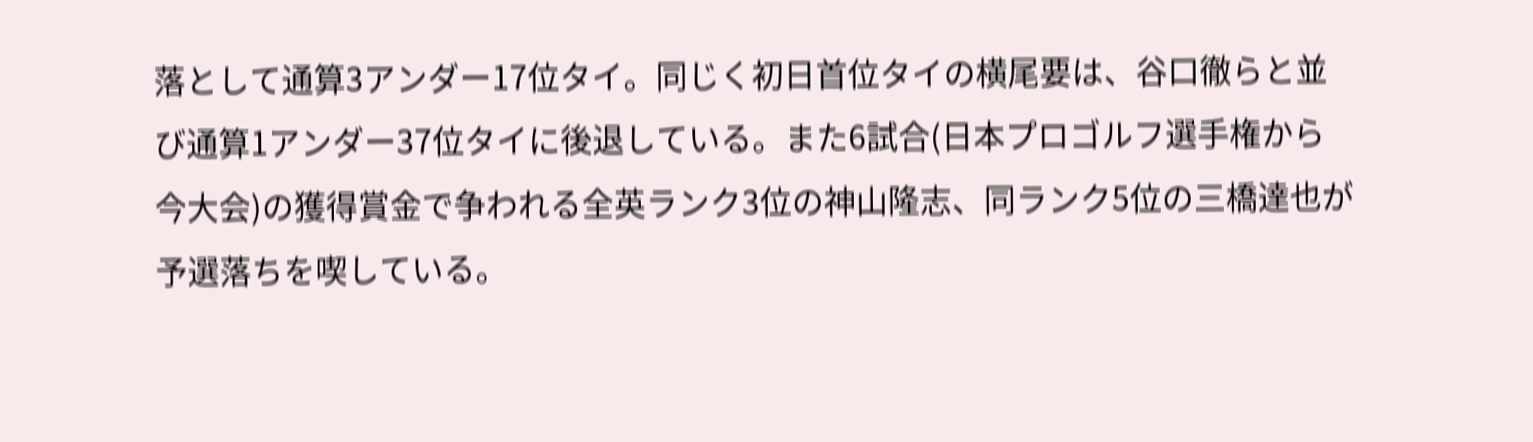落として通算3アンダー17位タイ。同じく初日首位タイの横尾要は、谷口徹らと並び通算1アンダー37位タイに後退している。また6試合(日本プロゴルフ選手権から今大会)の獲得賞金で争われる全英ランク3位の神山隆志、同ランク5位の三橋達也が予選落ちを喫している。